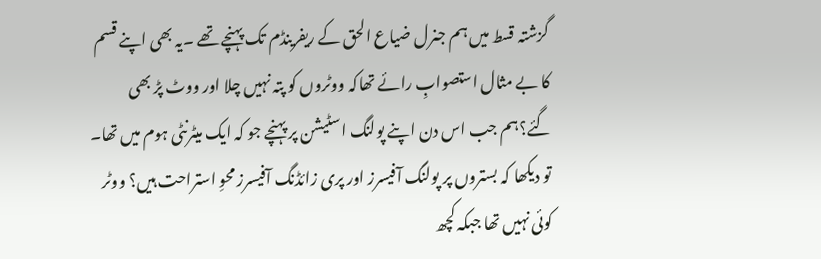گزشتہ قسط میں ہم جنرل ضیاع الحق کے ریفرینڈم تک پہنچے تھے ۔یہ بھی اپنے قسم کا بے مثال استصوابِ رائے تھاکہ ووٹروں کو پتہ نہیں چلا اور ووٹ پڑ بھی گئے؟ہم جب اس دن اپنے پولنگ اسٹیشن پر پہنچے جو کہ ایک میٹرنٹی ہوم میں تھا۔ تو دیکھا کہ بستروں پر پولنگ آفیسرز اور پری زائڈنگ آفیسرز محوِ استراحت ہیں؟ ووٹر کوئی نہیں تھا جبکہ کچھ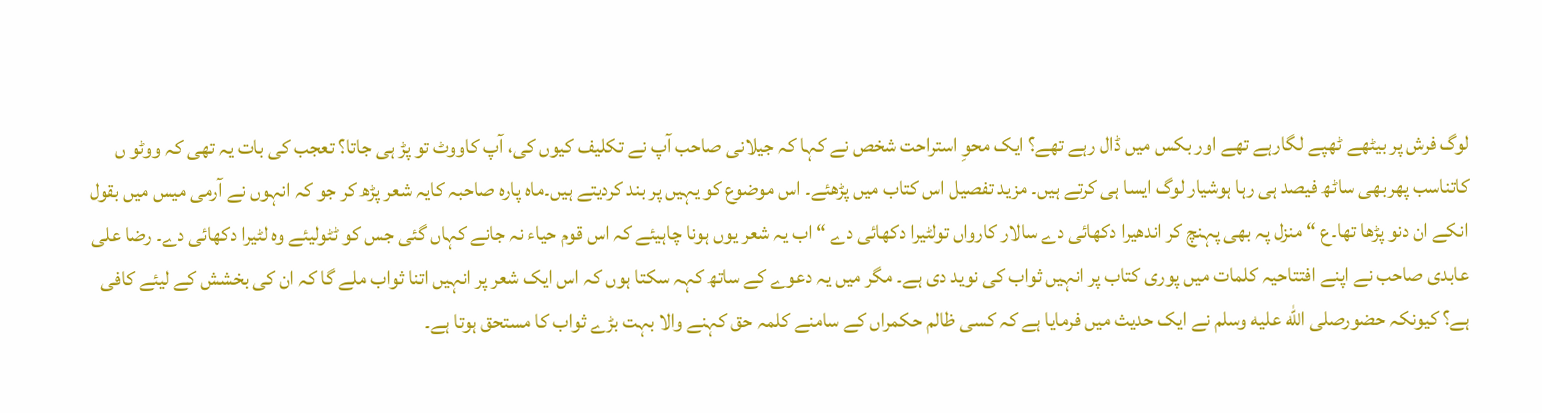لوگ فرش پر بیٹھے ٹھپے لگارہے تھے اور بکس میں ڈال رہے تھے؟ ایک محوِ استراحت شخص نے کہا کہ جیلانی صاحب آپ نے تکلیف کیوں کی، آپ کاووٹ تو پڑ ہی جاتا؟ تعجب کی بات یہ تھی کہ ووٹو ں کاتناسب پھربھی ساٹھ فیصد ہی رہا ہوشیار لوگ ایسا ہی کرتے ہیں۔ مزید تفصیل اس کتاب میں پڑھئے۔ اس موضوع کو یہیں پر بند کردیتے ہیں۔ماہ پارہ صاحبہ کایہ شعر پڑھ کر جو کہ انہوں نے آرمی میس میں بقول انکے ان دنو پڑھا تھا۔ع “ منزل پہ بھی پہنچ کر اندھیرا دکھائی دے سالار کارواں تولٹیرا دکھائی دے “ اب یہ شعر یوں ہونا چاہیئے کہ اس قوم حیاء نہ جانے کہاں گئی جس کو ٹٹولیئے وہ لٹیرا دکھائی دے۔ رضا علی عابدی صاحب نے اپنے افتتاحیہ کلمات میں پوری کتاب پر انہیں ثواب کی نوید دی ہے۔ مگر میں یہ دعوے کے ساتھ کہہ سکتا ہوں کہ اس ایک شعر پر انہیں اتنا ثواب ملے گا کہ ان کی بخشش کے لیئے کافی ہے؟ کیونکہ حضورصلى الله عليه وسلم نے ایک حدیث میں فرمایا ہے کہ کسی ظالم حکمراں کے سامنے کلمہ حق کہنے والا بہت بڑے ثواب کا مستحق ہوتا ہے۔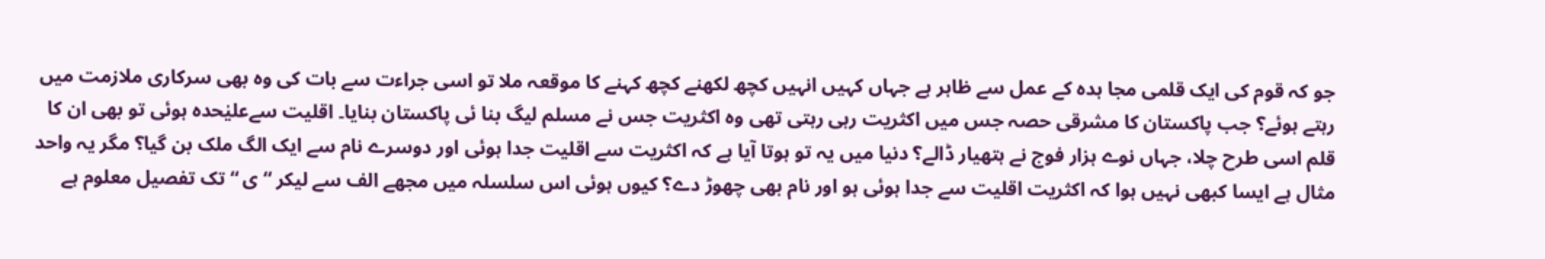جو کہ قوم کی ایک قلمی مجا ہدہ کے عمل سے ظاہر ہے جہاں کہیں انہیں کچھ لکھنے کچھ کہنے کا موقعہ ملا تو اسی جراءت سے بات کی وہ بھی سرکاری ملازمت میں رہتے ہوئے؟ جب پاکستان کا مشرقی حصہ جس میں اکثریت رہی رہتی تھی وہ اکثریت جس نے مسلم لیگ بنا ئی پاکستان بنایا۔ اقلیت سےعلیٰحدہ ہوئی تو بھی ان کا قلم اسی طرح چلا، جہاں نوے ہزار فوج نے ہتھیار ڈالے؟ دنیا میں یہ تو ہوتا آیا ہے کہ اکثریت سے اقلیت جدا ہوئی اور دوسرے نام سے ایک الگ ملک بن گیا؟ مگر یہ واحد مثال ہے ایسا کبھی نہیں ہوا کہ اکثریت اقلیت سے جدا ہوئی ہو اور نام بھی چھوڑ دے؟ کیوں ہوئی اس سلسلہ میں مجھے الف سے لیکر “ ی “ تک تفصیل معلوم ہے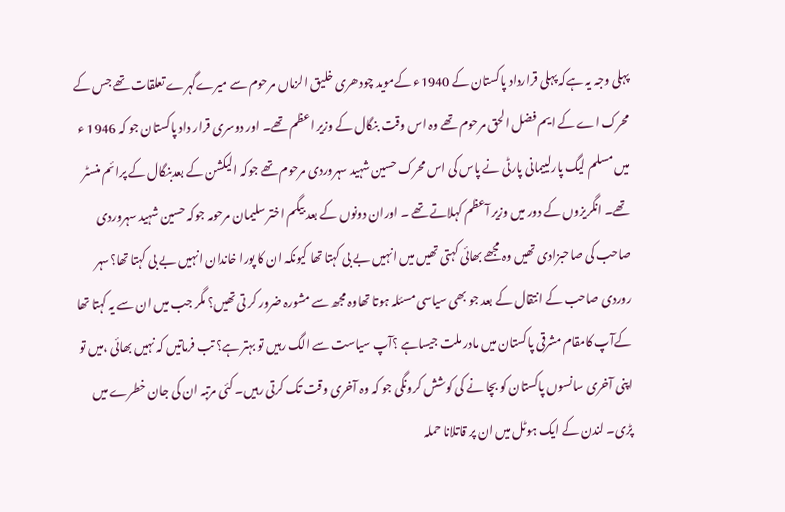پہلی وجہ یہ ہےکہ پہلی قرارداد پاکستان کے 1940ء کےموید چودھری خلیق الزماں مرحوم سے میرےگہرے تعلقات تھے جس کے محرک اے کے ایم فضل الحق مرحوم تھے وہ اس وقت بنگال کے وزیر اعظم تھے۔ اور دوسری قرار داد پاکستان جو کہ 1946 ء میں مسلم لیگ پارلییمانی پارٹی نے پاس کی اس محرک حسین شہید سہروردی مرحوم تھے جوکہ الیکشن کے بعدبنگال کے پرائم منسٹر تھے۔ انگریزوں کے دور میں وزیر آعظم کہلاتے تھے ۔ اوران دونوں کے بعد بیگم اختر سلیمان مرحومہ جوکہ حسین شہید سہروردی صاحب کی صاحبزادی تھیں وہ مجھے بھائی کہتی تھیں میں انہیں بے بی کہتا تھا کیونکہ ان کا پورا خاندان انہیں بے بی کہتا تھا؟سہر روردی صاحب کے انتقال کے بعد جو بھی سیاسی مسئلہ ہوتا تھاوہ مجھ سے مشورہ ضرور کر تی تھیں؟ مگر جب میں ان سے یہ کہتا تھا کےآپ کامقام مشرقی پاکستان میں مادر ملت جیساہے ؟آپ سیاست سے الگ رہیں تو بہتر ہے؟ تب فرماتیں کہ نہیں بھائی ،میں تو اپنی آخری سانسوں پاکستان کو بچا نے کی کوشش کرونگی جو کہ وہ آخری وقت تک کرتی رہیں۔ کئی مرتبہ ان کی جان خطرے میں پڑی۔ لندن کے ایک ہوٹل میں ان پر قاتلانا حملہ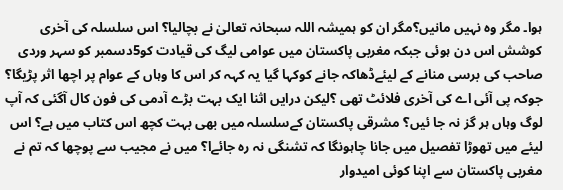ہوا۔ مگر وہ نہیں مانیں؟مگر ان کو ہمیشہ اللہ سبحانہ تعالیٰ نے بچالیا؟ اس سلسلہ کی آخری کوشش اس دن ہوئی جبکہ مغربی پاکستان میں عوامی لیگ کی قیادت کو5دسمبر کو سہر وردی صاحب کی برسی منانے کے لیئےڈھاکہ جانے کوکہا گیا یہ کہہ کر اس کا وہاں کے عوام پر اچھا اثر پڑیگا؟ جوکہ پی آئی اے کی آخری فلائٹ تھی ؟لیکن درایں اثنا ایک بہت بڑے آدمی کی فون کال آگئی کہ آپ لوگ وہاں ہر گز نہ جا ئیں؟ مشرقی پاکستان کےسلسلہ میں بھی بہت کچھ اس کتاب میں ہے؟ اس لیئے میں تھوڑا تفصیل میں جانا چاہونگا کہ تشنگی نہ رہ جائےا؟ میں نے مجیب سے پوچھا کہ تم نے مغربی پاکستان سے اپنا کوئی امیدوار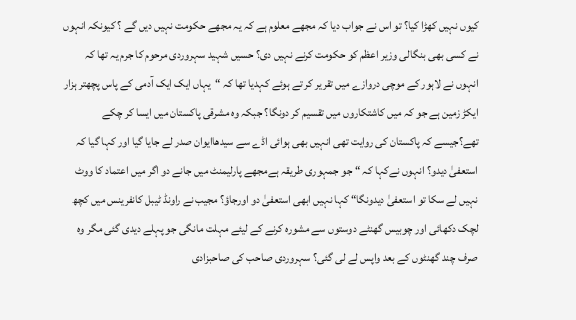کیوں نہیں کھڑا کیا؟ تو اس نے جواب دیا کہ مجھے معلوم ہے کہ یہ مجھے حکومت نہیں دیں گے ؟ کیونکہ انہوں نے کسی بھی بنگالی وزیر اعظم کو حکومت کرنے نہیں دی؟ حسیں شہید سہروردی مرحوم کا جرم یہ تھا کہ انہوں نے لاہور کے موچی دروازے میں تقریر کر تے ہوئے کہدیا تھا کہ “یہاں ایک ایک آدمی کے پاس پچھتر ہزار ایکڑ زمین ہے جو کہ میں کاشتکاروں میں تقسیم کر دونگا؟ جبکہ وہ مشرقی پاکستان میں ایسا کر چکے تھے؟جیسے کہ پاکستان کی روایت تھی انہیں بھی ہوائی اڈے سے سیدھاایوان صدر لے جایا گیا اور کہا گیا کہ استعفیٰ دیدو؟ انہوں نےکہا کہ “ جو جمہوری طریقہ ہےمجھے پارلیمنٹ میں جانے دو اگر میں اعتماد کا ووٹ نہیں لے سکا تو استعفیٰ دیدونگا“ کہا نہیں ابھی استعفیٰ دو اورجاؤ؟ مجیب نے راونڈ ٹیبل کانفرینس میں کچھ لچک دکھائی اور چوبیس گھنٹے دوستوں سے مشورہ کرنے کے لیئے مہلت مانگی جو پہلے دیدی گئی مگر وہ صرف چند گھنٹوں کے بعد واپس لے لی گئی؟ سہروردی صاحب کی صاحبزادی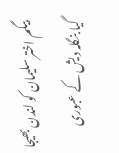بیگم اختر سلیمان کو لندن بھیجا گیا بنگلہ دیش کے عبوری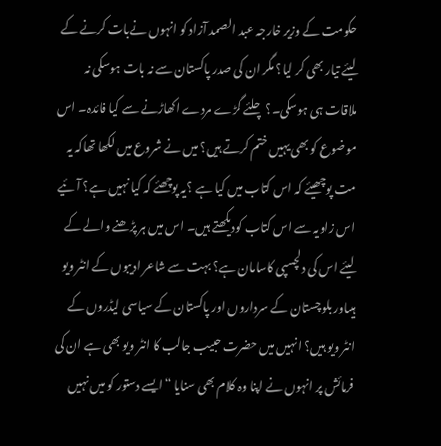حکومت کے وزیر خارجہ عبد الصمد آزاد کو انہوں نےبات کرنے کے لیئے تیار بھی کر لیا؟ مگر ان کی صدر پاکستان سے نہ بات ہوسکی نہ ملاقات ہی ہوسکی۔؟ چلئے گڑے مردے اکھاڑنے سے کیا فائدہ۔ اس موضوع کو بھی یہیں ختم کرتے ہیں؟ میں نے شروع میں لکھا تھاکہ یہ مت پوچھیئے کہ اس کتاب میں کیا ہے ؟یہ پوچھئے کہ کیا نہیں ہے؟ آئیے اس زاویہ سے اس کتاب کودیکھتے ہیں۔ اس میں ہر پڑھنے والے کے لیئے اس کی دلچسپی کاسامان ہے؟ بہت سے شاعر ادیبوں کے انٹر ویو ہیںاور بلوچستان کے سرداروں اور پاکستان کے سیاسی لیڈروں کے انٹر ویو ہیں؟ انہیں میں حضرت حبیب جالب کا انٹر ویو بھی ہے ان کی فرمائش پر انہوں نے اپنا وہ کلام بھی سنایا “ایسے دستور کو میں نہیں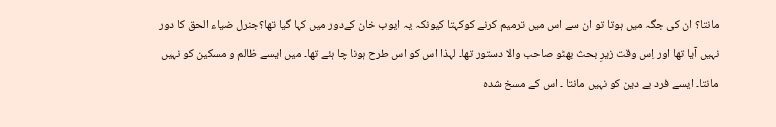مانتا؟ ان کی جگہ میں ہوتا تو ان سے اس میں ترمیم کرنے کوکہتا کیونکہ یہ ایوب خان کےدور میں کہا گیا تھا؟جنرل ضیاء الحق کا دور نہیں آیا تھا اور اِس وقت زیرِ بحث بھٹو صاحب والا دستور تھا۔ لہذا اس کو اس طرح ہونا چا ہئے تھا۔ میں ایسے ظالم و مسکین کو نہیں مانتا۔ ایسے فرد بے دین کو نہیں مانتا ۔ اس کے مسخ شدہ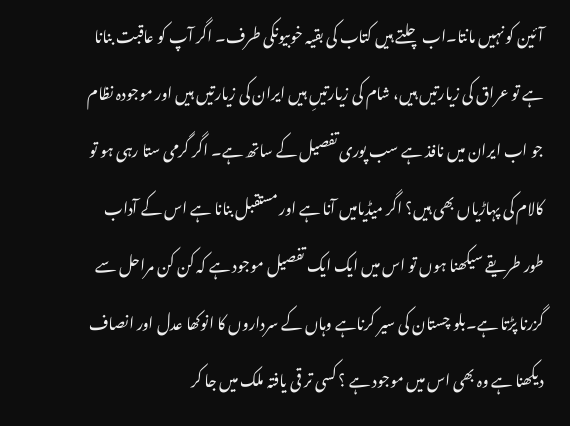آئین کو نہیں مانتا۔اب چلتے ہیں کتاب کی بقیہ خوبیونکی طرف۔ اگر آپ کو عاقبت بنانا ہے تو عراق کی زیارتیں ہیں، شام کی زیارتیںِ ہیں ایران کی زیارتیں ہیں اور موجودہ نظام جو اب ایران میں نافذ ہے سب پوری تفصیل کے ساتھ ہے۔ اگر گرمی ستا رہی ہو تو کالام کی پہاڑیاں بھی ہیں؟ اگر میڈیامیں آنا ہے اور مستقبل بنانا ہے اس کے آداب طور طریقے سیکھنا ہوں تو اس میں ایک ایک تفصیل موجود ہے کہ کن کن مراحل سے گزرنا پڑتا ہے۔بلو چستان کی سیر کرناہے وہاں کے سرداروں کا انوکھا عدل اور انصاف دیکھنا ہے وہ بھی اس میں موجود ہے ؟ کسی تر قی یافتہ ملک میں جا کر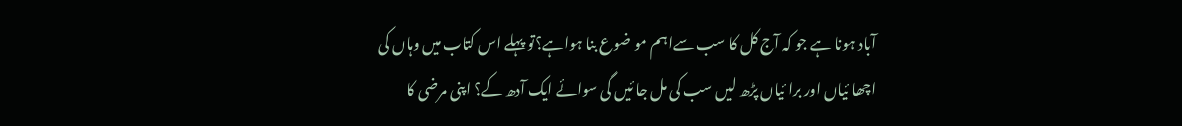آباد ہونا ہے جو کہ آج کل کا سب سےاہم مو ضوع بنا ہواہے؟تو پہلے اس کتاب میں وہاں کی اچھا ئیاں اور برا ئیاں پڑھ لیں سب کی مل جا ئیں گی سوائے ایک آدھ کے؟ اپنی مرضی کا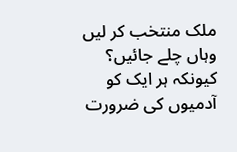ملک منتخب کر لیں وہاں چلے جائیں؟ کیونکہ ہر ایک کو آدمیوں کی ضرورت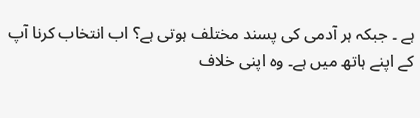ہے ۔ جبکہ ہر آدمی کی پسند مختلف ہوتی ہے؟ اب انتخاب کرنا آپ کے اپنے ہاتھ میں ہے۔ وہ اپنی خلاف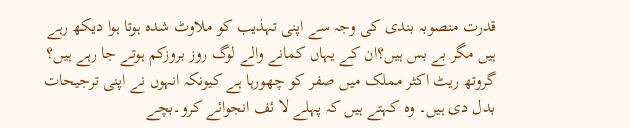قدرت منصوبہ بندی کی وجہ سے اپنی تہذیب کو ملاوٹ شدہ ہوتا ہوا دیکھ رہے ہیں مگر بے بس ہیں؟ان کے یہاں کمانے والے لوگ روز بروزکم ہوتے جا رہے ہیں؟ گروتھ ریٹ اکثر مملک میں صفر کو چھورہا ہے کیونکہ انہوں نے اپنی ترجیحات بدل دی ہیں۔ وہ کہتے ہیں کہ پہلے لا ئف انجوائے کرو۔بچے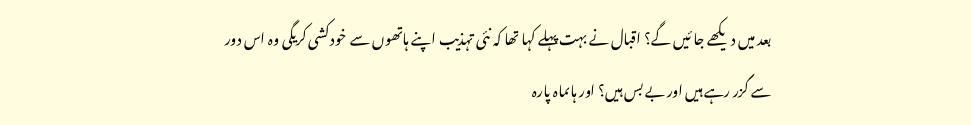بعد میں دیکھے جا ئیں گے؟ اقبال نے بہت پہلے کہا تھا کہ نئی تہذیب اپنے ہاتھوں سے خود کشی کریگی وہ اس دور سے گزر رہے ہیں اور بے بس ہیں؟ اور ہاںماہ پارہ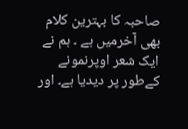صاحبہ کا بہترین کلام بھی آخرمیں ہے ۔ ہم نے ایک شعر اوپرنمونے کےطور پر دیدیا ہے۔ اور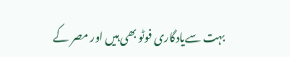بہت سےیادگاری فوٹو بھی ہیں اور مصر کے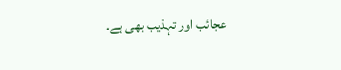عجائب اور تہذیب بھی ہے۔